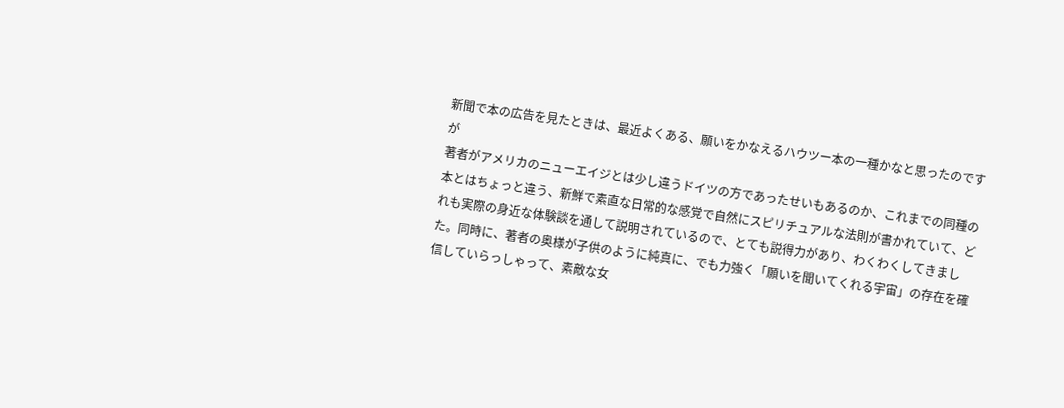新聞で本の広告を見たときは、最近よくある、願いをかなえるハウツー本の一種かなと思ったのですが
著者がアメリカのニューエイジとは少し違うドイツの方であったせいもあるのか、これまでの同種の本とはちょっと違う、新鮮で素直な日常的な感覚で自然にスピリチュアルな法則が書かれていて、どれも実際の身近な体験談を通して説明されているので、とても説得力があり、わくわくしてきました。同時に、著者の奥様が子供のように純真に、でも力強く「願いを聞いてくれる宇宙」の存在を確信していらっしゃって、素敵な女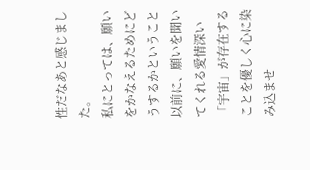性だなあと感じました。
私にとっては、願いをかなえるためにどうするかということ以前に、願いを聞いてくれる愛情深い「宇宙」が存在することを優しく心に染み込ませ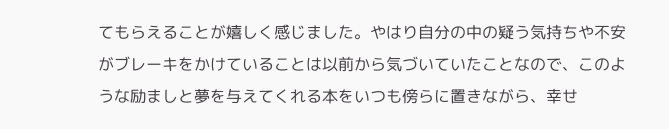てもらえることが嬉しく感じました。やはり自分の中の疑う気持ちや不安がブレーキをかけていることは以前から気づいていたことなので、このような励ましと夢を与えてくれる本をいつも傍らに置きながら、幸せ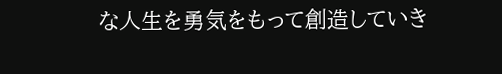な人生を勇気をもって創造していき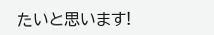たいと思います!